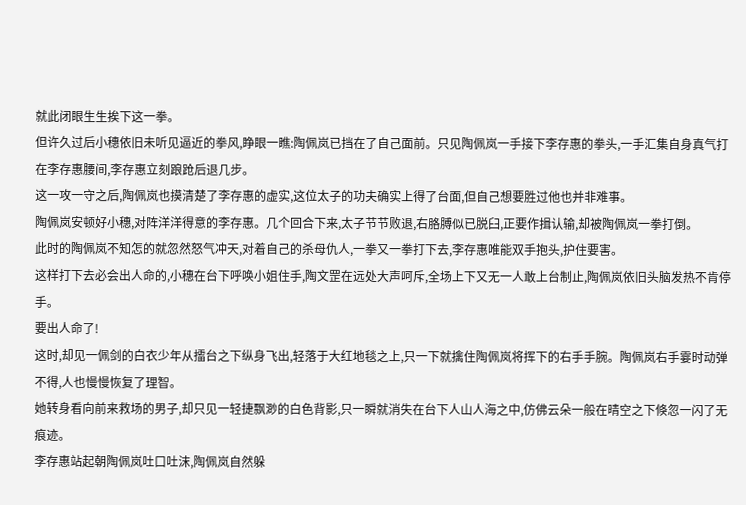就此闭眼生生挨下这一拳。
但许久过后小穗依旧未听见逼近的拳风,睁眼一瞧:陶佩岚已挡在了自己面前。只见陶佩岚一手接下李存惠的拳头,一手汇集自身真气打在李存惠腰间,李存惠立刻踉跄后退几步。
这一攻一守之后,陶佩岚也摸清楚了李存惠的虚实,这位太子的功夫确实上得了台面,但自己想要胜过他也并非难事。
陶佩岚安顿好小穗,对阵洋洋得意的李存惠。几个回合下来,太子节节败退,右胳膊似已脱臼,正要作揖认输,却被陶佩岚一拳打倒。
此时的陶佩岚不知怎的就忽然怒气冲天,对着自己的杀母仇人,一拳又一拳打下去,李存惠唯能双手抱头,护住要害。
这样打下去必会出人命的,小穗在台下呼唤小姐住手,陶文罡在远处大声呵斥,全场上下又无一人敢上台制止,陶佩岚依旧头脑发热不肯停手。
要出人命了!
这时,却见一佩剑的白衣少年从擂台之下纵身飞出,轻落于大红地毯之上,只一下就擒住陶佩岚将挥下的右手手腕。陶佩岚右手霎时动弹不得,人也慢慢恢复了理智。
她转身看向前来救场的男子,却只见一轻捷飘渺的白色背影,只一瞬就消失在台下人山人海之中,仿佛云朵一般在晴空之下倏忽一闪了无痕迹。
李存惠站起朝陶佩岚吐口吐沫,陶佩岚自然躲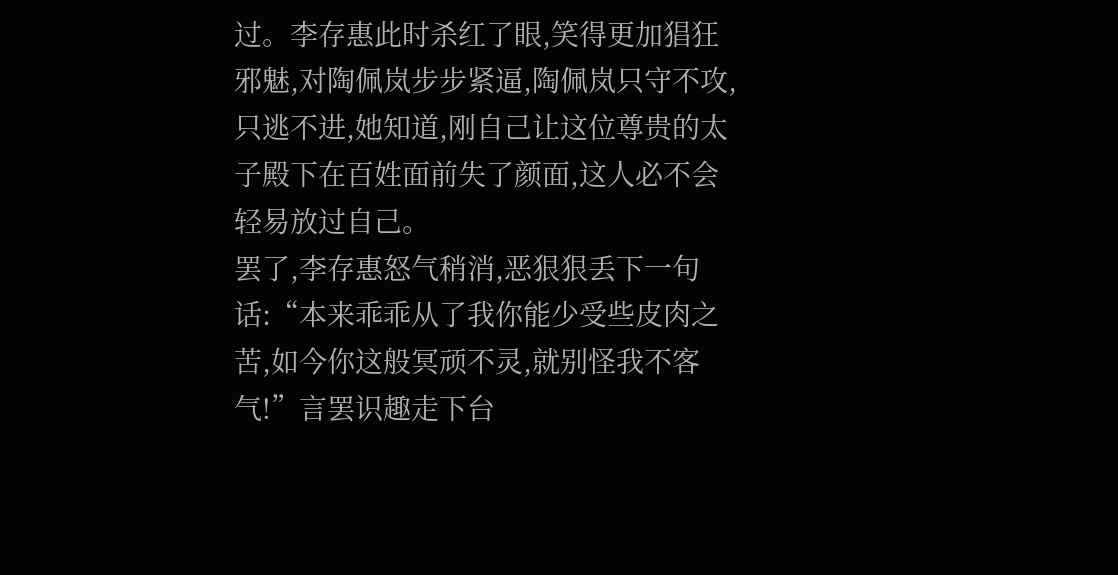过。李存惠此时杀红了眼,笑得更加猖狂邪魅,对陶佩岚步步紧逼,陶佩岚只守不攻,只逃不进,她知道,刚自己让这位尊贵的太子殿下在百姓面前失了颜面,这人必不会轻易放过自己。
罢了,李存惠怒气稍消,恶狠狠丢下一句话:“本来乖乖从了我你能少受些皮肉之苦,如今你这般冥顽不灵,就别怪我不客气!”言罢识趣走下台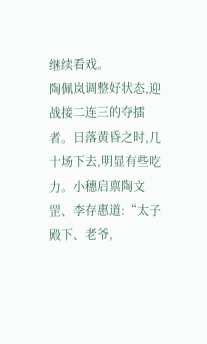继续看戏。
陶佩岚调整好状态,迎战接二连三的夺擂者。日落黄昏之时,几十场下去,明显有些吃力。小穗启禀陶文罡、李存惠道:“太子殿下、老爷,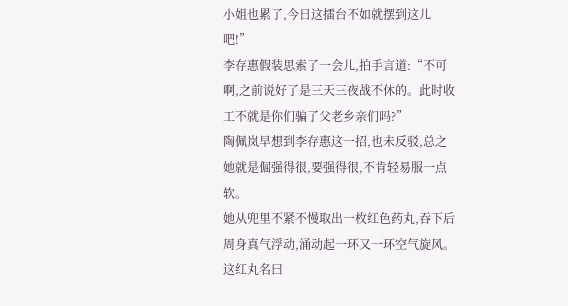小姐也累了,今日这擂台不如就摆到这儿吧!”
李存惠假装思索了一会儿,拍手言道:“不可啊,之前说好了是三天三夜战不休的。此时收工不就是你们骗了父老乡亲们吗?”
陶佩岚早想到李存惠这一招,也未反驳,总之她就是倔强得很,要强得很,不肯轻易服一点软。
她从兜里不紧不慢取出一枚红色药丸,吞下后周身真气浮动,涌动起一环又一环空气旋风。
这红丸名曰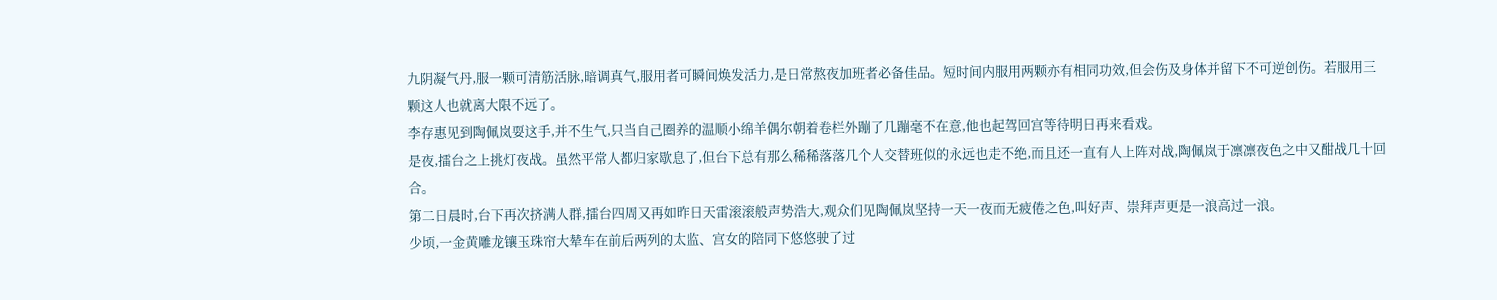九阴凝气丹,服一颗可清筋活脉,暗调真气,服用者可瞬间焕发活力,是日常熬夜加班者必备佳品。短时间内服用两颗亦有相同功效,但会伤及身体并留下不可逆创伤。若服用三颗这人也就离大限不远了。
李存惠见到陶佩岚耍这手,并不生气,只当自己圈养的温顺小绵羊偶尔朝着卷栏外蹦了几蹦毫不在意,他也起驾回宫等待明日再来看戏。
是夜,擂台之上挑灯夜战。虽然平常人都归家歇息了,但台下总有那么稀稀落落几个人交替班似的永远也走不绝,而且还一直有人上阵对战,陶佩岚于凛凛夜色之中又酣战几十回合。
第二日晨时,台下再次挤满人群,擂台四周又再如昨日天雷滚滚般声势浩大,观众们见陶佩岚坚持一天一夜而无疲倦之色,叫好声、崇拜声更是一浪高过一浪。
少顷,一金黄雕龙镶玉珠帘大辇车在前后两列的太监、宫女的陪同下悠悠驶了过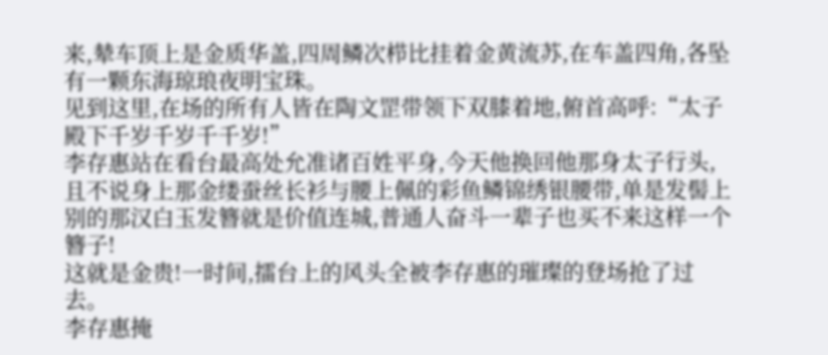来,辇车顶上是金质华盖,四周鳞次栉比挂着金黄流苏,在车盖四角,各坠有一颗东海琼琅夜明宝珠。
见到这里,在场的所有人皆在陶文罡带领下双膝着地,俯首高呼:“太子殿下千岁千岁千千岁!”
李存惠站在看台最高处允准诸百姓平身,今天他换回他那身太子行头,且不说身上那金缕蚕丝长衫与腰上佩的彩鱼鳞锦绣银腰带,单是发髻上别的那汉白玉发簪就是价值连城,普通人奋斗一辈子也买不来这样一个簪子!
这就是金贵!一时间,擂台上的风头全被李存惠的璀璨的登场抢了过去。
李存惠掩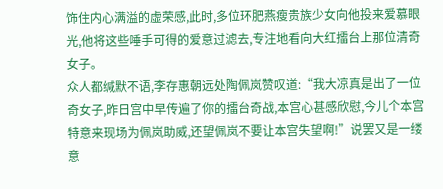饰住内心满溢的虚荣感,此时,多位环肥燕瘦贵族少女向他投来爱慕眼光,他将这些唾手可得的爱意过滤去,专注地看向大红擂台上那位清奇女子。
众人都缄默不语,李存惠朝远处陶佩岚赞叹道:“我大凉真是出了一位奇女子,昨日宫中早传遍了你的擂台奇战,本宫心甚感欣慰,今儿个本宫特意来现场为佩岚助威,还望佩岚不要让本宫失望啊!”说罢又是一缕意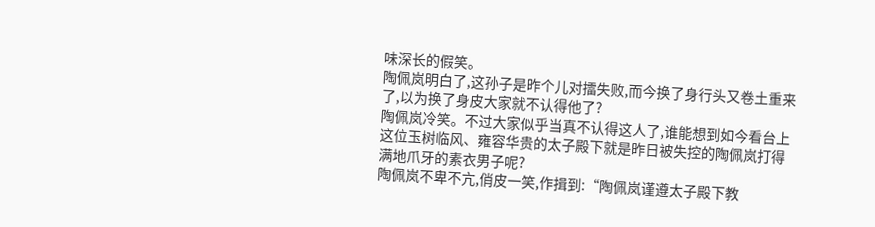味深长的假笑。
陶佩岚明白了,这孙子是昨个儿对擂失败,而今换了身行头又卷土重来了,以为换了身皮大家就不认得他了?
陶佩岚冷笑。不过大家似乎当真不认得这人了,谁能想到如今看台上这位玉树临风、雍容华贵的太子殿下就是昨日被失控的陶佩岚打得满地爪牙的素衣男子呢?
陶佩岚不卑不亢,俏皮一笑,作揖到:“陶佩岚谨遵太子殿下教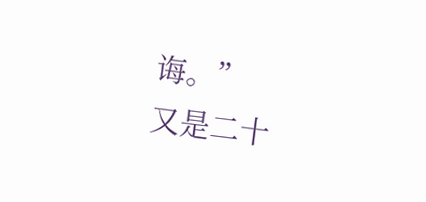诲。”
又是二十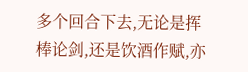多个回合下去,无论是挥棒论剑,还是饮酒作赋,亦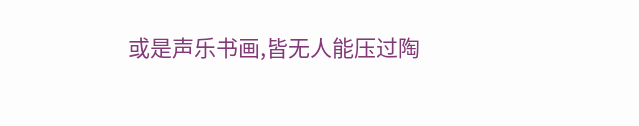或是声乐书画,皆无人能压过陶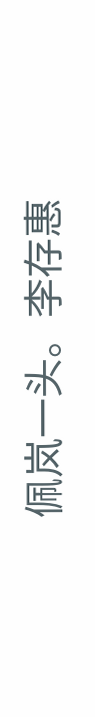佩岚一头。李存惠